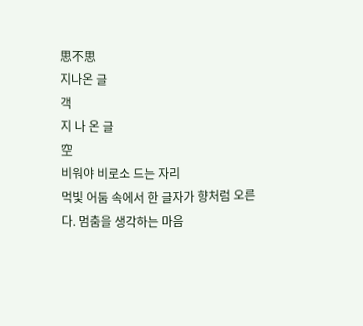思不思
지나온 글
객
지 나 온 글
空
비워야 비로소 드는 자리
먹빛 어둠 속에서 한 글자가 향처럼 오른다. 멈춤을 생각하는 마음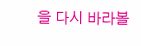을 다시 바라볼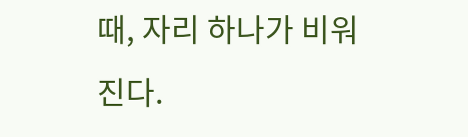때, 자리 하나가 비워진다.